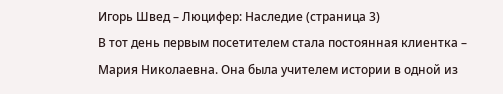Игорь Швед – Люцифер: Наследие (страница 3)
В тот день первым посетителем стала постоянная клиентка – Мария Николаевна. Она была учителем истории в одной из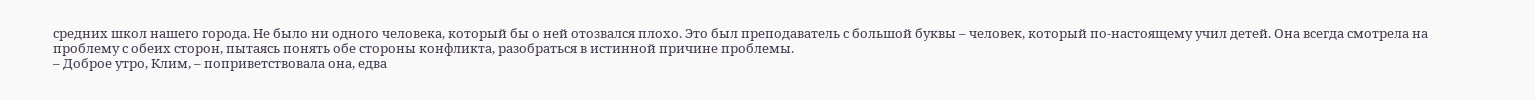средних школ нашего города. Не было ни одного человека, который бы о ней отозвался плохо. Это был преподаватель с большой буквы – человек, который по-настоящему учил детей. Она всегда смотрела на проблему с обеих сторон, пытаясь понять обе стороны конфликта, разобраться в истинной причине проблемы.
– Доброе утро, Клим, – поприветствовала она, едва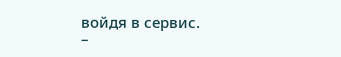войдя в сервис.
–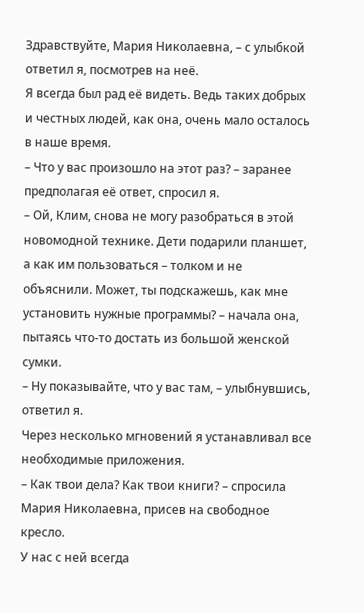Здравствуйте, Мария Николаевна, – с улыбкой ответил я, посмотрев на неё.
Я всегда был рад её видеть. Ведь таких добрых и честных людей, как она, очень мало осталось в наше время.
– Что у вас произошло на этот раз? – заранее предполагая её ответ, спросил я.
– Ой, Клим, снова не могу разобраться в этой новомодной технике. Дети подарили планшет, а как им пользоваться – толком и не объяснили. Может, ты подскажешь, как мне установить нужные программы? – начала она, пытаясь что-то достать из большой женской сумки.
– Ну показывайте, что у вас там, – улыбнувшись, ответил я.
Через несколько мгновений я устанавливал все необходимые приложения.
– Как твои дела? Как твои книги? – спросила Мария Николаевна, присев на свободное кресло.
У нас с ней всегда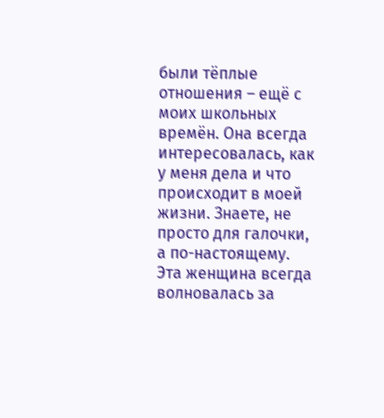были тёплые отношения – ещё с моих школьных времён. Она всегда интересовалась, как у меня дела и что происходит в моей жизни. Знаете, не просто для галочки, а по-настоящему. Эта женщина всегда волновалась за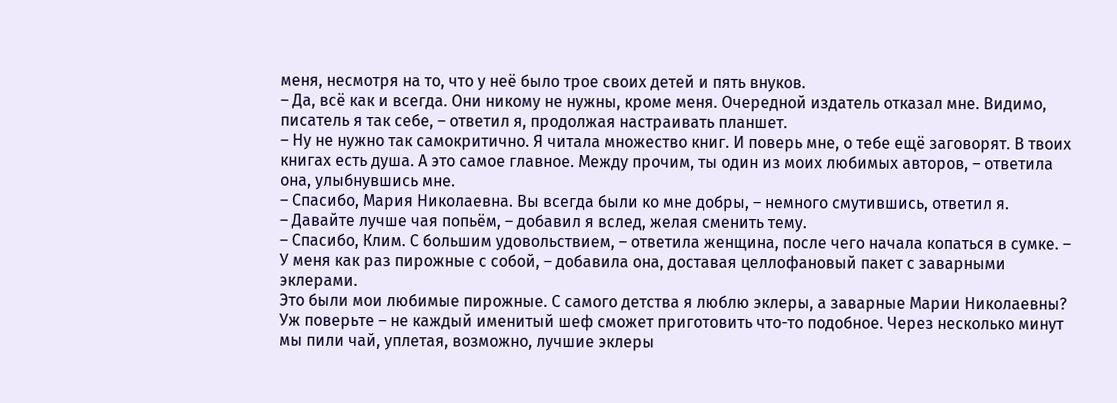меня, несмотря на то, что у неё было трое своих детей и пять внуков.
– Да, всё как и всегда. Они никому не нужны, кроме меня. Очередной издатель отказал мне. Видимо, писатель я так себе, – ответил я, продолжая настраивать планшет.
– Ну не нужно так самокритично. Я читала множество книг. И поверь мне, о тебе ещё заговорят. В твоих книгах есть душа. А это самое главное. Между прочим, ты один из моих любимых авторов, – ответила она, улыбнувшись мне.
– Спасибо, Мария Николаевна. Вы всегда были ко мне добры, – немного смутившись, ответил я.
– Давайте лучше чая попьём, – добавил я вслед, желая сменить тему.
– Спасибо, Клим. С большим удовольствием, – ответила женщина, после чего начала копаться в сумке. – У меня как раз пирожные с собой, – добавила она, доставая целлофановый пакет с заварными эклерами.
Это были мои любимые пирожные. С самого детства я люблю эклеры, а заварные Марии Николаевны? Уж поверьте – не каждый именитый шеф сможет приготовить что-то подобное. Через несколько минут мы пили чай, уплетая, возможно, лучшие эклеры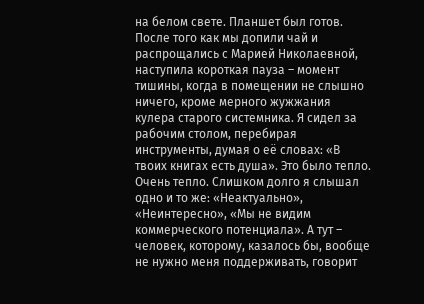на белом свете. Планшет был готов.
После того как мы допили чай и распрощались с Марией Николаевной, наступила короткая пауза – момент тишины, когда в помещении не слышно ничего, кроме мерного жужжания кулера старого системника. Я сидел за рабочим столом, перебирая инструменты, думая о её словах: «В твоих книгах есть душа». Это было тепло. Очень тепло. Слишком долго я слышал одно и то же: «Неактуально», «Неинтересно», «Мы не видим коммерческого потенциала». А тут – человек, которому, казалось бы, вообще не нужно меня поддерживать, говорит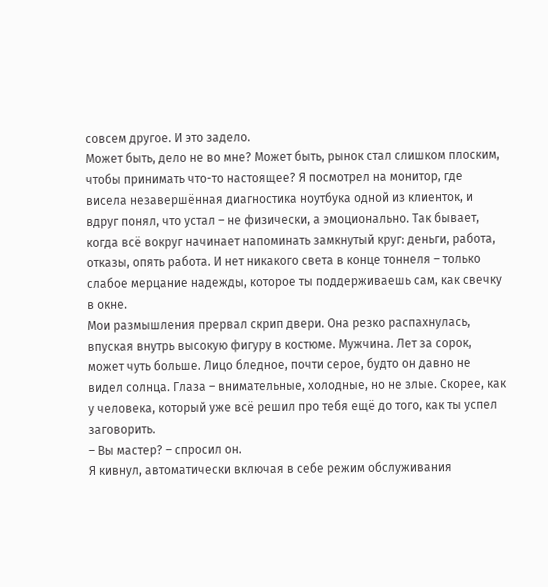совсем другое. И это задело.
Может быть, дело не во мне? Может быть, рынок стал слишком плоским, чтобы принимать что-то настоящее? Я посмотрел на монитор, где висела незавершённая диагностика ноутбука одной из клиенток, и вдруг понял, что устал – не физически, а эмоционально. Так бывает, когда всё вокруг начинает напоминать замкнутый круг: деньги, работа, отказы, опять работа. И нет никакого света в конце тоннеля – только слабое мерцание надежды, которое ты поддерживаешь сам, как свечку в окне.
Мои размышления прервал скрип двери. Она резко распахнулась, впуская внутрь высокую фигуру в костюме. Мужчина. Лет за сорок, может чуть больше. Лицо бледное, почти серое, будто он давно не видел солнца. Глаза – внимательные, холодные, но не злые. Скорее, как у человека, который уже всё решил про тебя ещё до того, как ты успел заговорить.
– Вы мастер? – спросил он.
Я кивнул, автоматически включая в себе режим обслуживания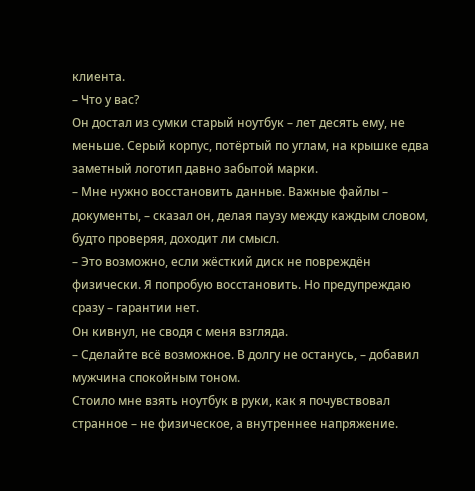клиента.
– Что у вас?
Он достал из сумки старый ноутбук – лет десять ему, не меньше. Серый корпус, потёртый по углам, на крышке едва заметный логотип давно забытой марки.
– Мне нужно восстановить данные. Важные файлы – документы, – сказал он, делая паузу между каждым словом, будто проверяя, доходит ли смысл.
– Это возможно, если жёсткий диск не повреждён физически. Я попробую восстановить. Но предупреждаю сразу – гарантии нет.
Он кивнул, не сводя с меня взгляда.
– Сделайте всё возможное. В долгу не останусь, – добавил мужчина спокойным тоном.
Стоило мне взять ноутбук в руки, как я почувствовал странное – не физическое, а внутреннее напряжение.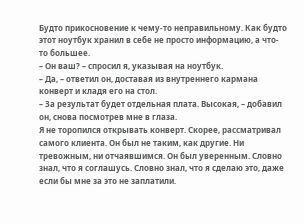Будто прикосновение к чему-то неправильному. Как будто этот ноутбук хранил в себе не просто информацию, а что-то большее.
– Он ваш? – спросил я, указывая на ноутбук.
– Да, – ответил он, доставая из внутреннего кармана конверт и кладя его на стол.
– За результат будет отдельная плата. Высокая, – добавил он, снова посмотрев мне в глаза.
Я не торопился открывать конверт. Скорее, рассматривал самого клиента. Он был не таким, как другие. Ни тревожным, ни отчаявшимся. Он был уверенным. Словно знал, что я соглашусь. Словно знал, что я сделаю это, даже если бы мне за это не заплатили.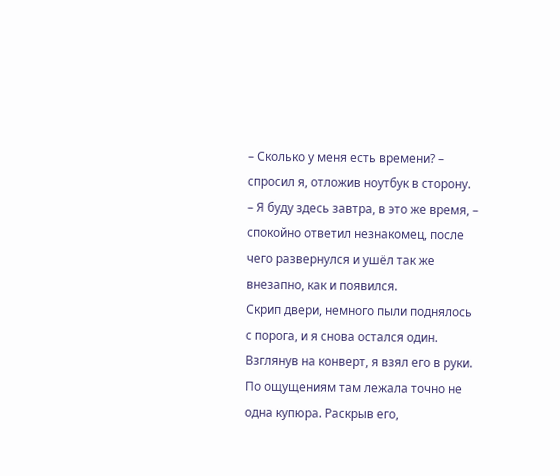– Сколько у меня есть времени? – спросил я, отложив ноутбук в сторону.
– Я буду здесь завтра, в это же время, – спокойно ответил незнакомец, после чего развернулся и ушёл так же внезапно, как и появился.
Скрип двери, немного пыли поднялось с порога, и я снова остался один. Взглянув на конверт, я взял его в руки. По ощущениям там лежала точно не одна купюра. Раскрыв его,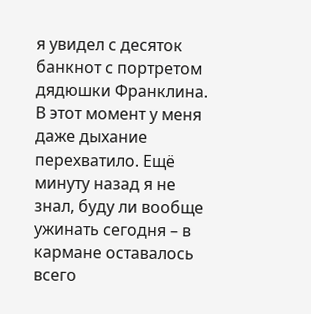я увидел с десяток банкнот с портретом дядюшки Франклина. В этот момент у меня даже дыхание перехватило. Ещё минуту назад я не знал, буду ли вообще ужинать сегодня – в кармане оставалось всего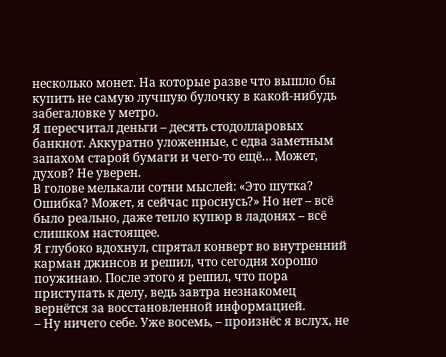несколько монет. На которые разве что вышло бы купить не самую лучшую булочку в какой-нибудь забегаловке у метро.
Я пересчитал деньги – десять стодолларовых банкнот. Аккуратно уложенные, с едва заметным запахом старой бумаги и чего-то ещё… Может, духов? Не уверен.
В голове мелькали сотни мыслей: «Это шутка? Ошибка? Может, я сейчас проснусь?» Но нет – всё было реально, даже тепло купюр в ладонях – всё слишком настоящее.
Я глубоко вдохнул, спрятал конверт во внутренний карман джинсов и решил, что сегодня хорошо поужинаю. После этого я решил, что пора приступать к делу, ведь завтра незнакомец вернётся за восстановленной информацией.
– Ну ничего себе. Уже восемь, – произнёс я вслух, не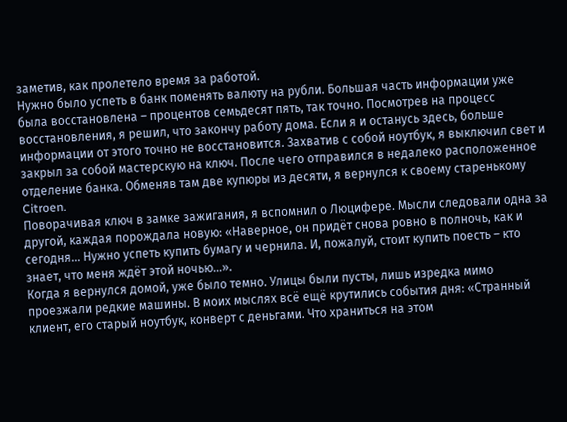заметив, как пролетело время за работой.
Нужно было успеть в банк поменять валюту на рубли. Большая часть информации уже была восстановлена – процентов семьдесят пять, так точно. Посмотрев на процесс восстановления, я решил, что закончу работу дома. Если я и останусь здесь, больше информации от этого точно не восстановится. Захватив с собой ноутбук, я выключил свет и закрыл за собой мастерскую на ключ. После чего отправился в недалеко расположенное отделение банка. Обменяв там две купюры из десяти, я вернулся к своему старенькому Citroen.
Поворачивая ключ в замке зажигания, я вспомнил о Люцифере. Мысли следовали одна за другой, каждая порождала новую: «Наверное, он придёт снова ровно в полночь, как и сегодня… Нужно успеть купить бумагу и чернила. И, пожалуй, стоит купить поесть – кто знает, что меня ждёт этой ночью…».
Когда я вернулся домой, уже было темно. Улицы были пусты, лишь изредка мимо проезжали редкие машины. В моих мыслях всё ещё крутились события дня: «Странный клиент, его старый ноутбук, конверт с деньгами. Что храниться на этом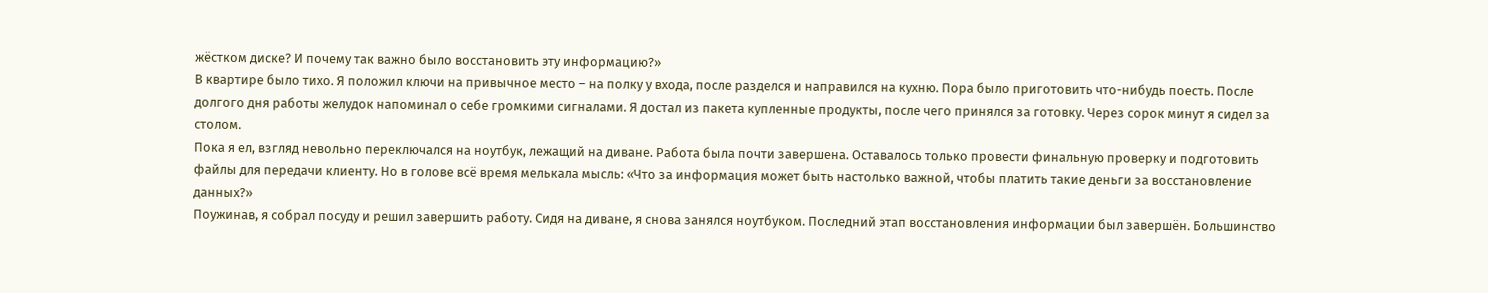жёстком диске? И почему так важно было восстановить эту информацию?»
В квартире было тихо. Я положил ключи на привычное место – на полку у входа, после разделся и направился на кухню. Пора было приготовить что-нибудь поесть. После долгого дня работы желудок напоминал о себе громкими сигналами. Я достал из пакета купленные продукты, после чего принялся за готовку. Через сорок минут я сидел за столом.
Пока я ел, взгляд невольно переключался на ноутбук, лежащий на диване. Работа была почти завершена. Оставалось только провести финальную проверку и подготовить файлы для передачи клиенту. Но в голове всё время мелькала мысль: «Что за информация может быть настолько важной, чтобы платить такие деньги за восстановление данных?»
Поужинав, я собрал посуду и решил завершить работу. Сидя на диване, я снова занялся ноутбуком. Последний этап восстановления информации был завершён. Большинство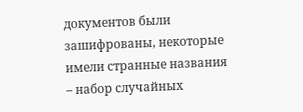документов были зашифрованы, некоторые имели странные названия – набор случайных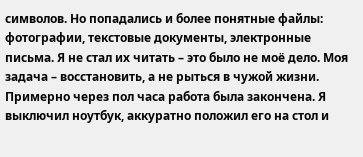символов. Но попадались и более понятные файлы: фотографии, текстовые документы, электронные письма. Я не стал их читать – это было не моё дело. Моя задача – восстановить, а не рыться в чужой жизни.
Примерно через пол часа работа была закончена. Я выключил ноутбук, аккуратно положил его на стол и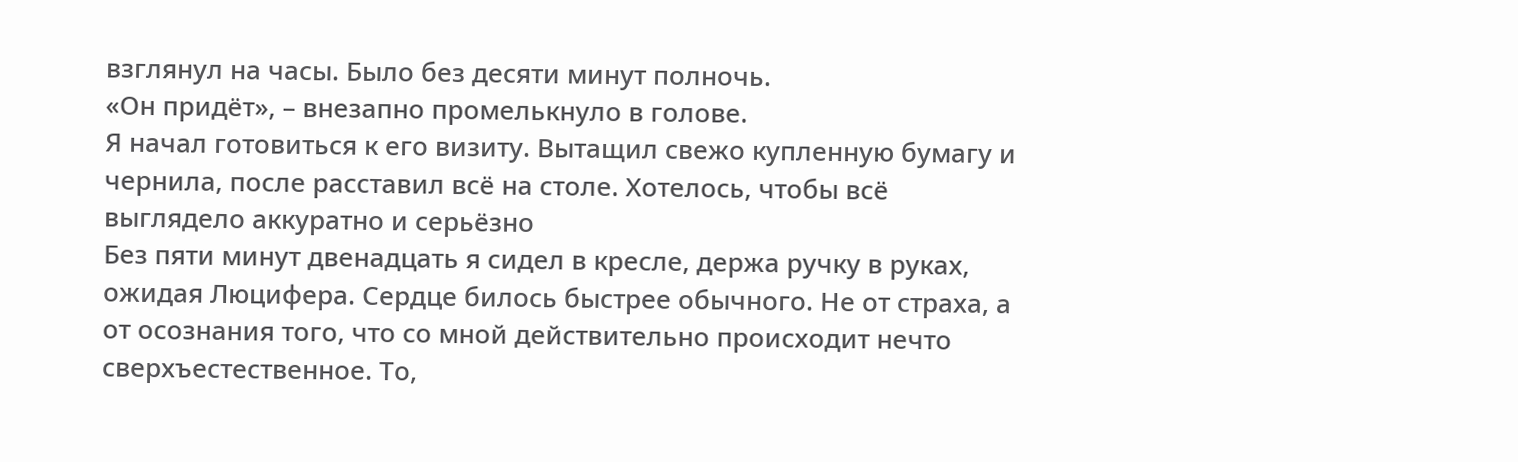взглянул на часы. Было без десяти минут полночь.
«Он придёт», – внезапно промелькнуло в голове.
Я начал готовиться к его визиту. Вытащил свежо купленную бумагу и чернила, после расставил всё на столе. Хотелось, чтобы всё выглядело аккуратно и серьёзно
Без пяти минут двенадцать я сидел в кресле, держа ручку в руках, ожидая Люцифера. Сердце билось быстрее обычного. Не от страха, а от осознания того, что со мной действительно происходит нечто сверхъестественное. То,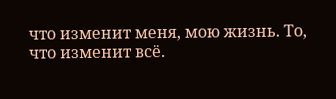что изменит меня, мою жизнь. То, что изменит всё.